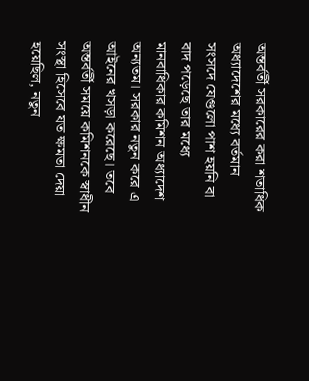অন্তর্বর্তী সরকারের করা শতাধিক অধ্যাদেশের মধ্যে বর্তমান সংসদে যেগুলো পাশ হয়নি বা বাদ পড়েছে তার মধ্যে মানবাধিকার কমিশন অধ্যাদেশ অন্যতম। সরকার নতুন করে এ আইনের খসড়া করেছে। তবে অন্তর্বর্তী সময়ে কমিশনকে স্বাধীন সংস্থা হিসেবে যত ক্ষমতা দেয়া হয়েছিল, নতুন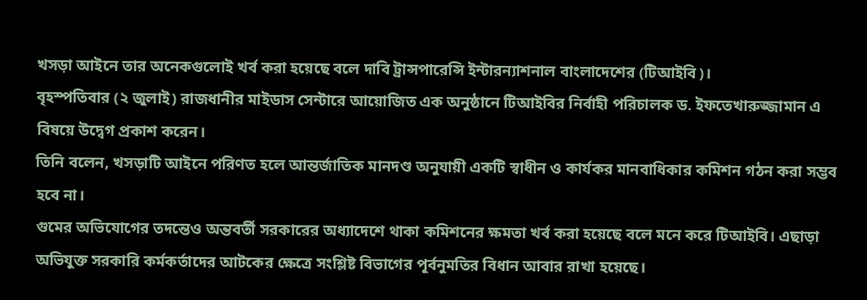খসড়া আইনে তার অনেকগুলোই খর্ব করা হয়েছে বলে দাবি ট্রান্সপারেন্সি ইন্টারন্যাশনাল বাংলাদেশের (টিআইবি)।
বৃহস্পতিবার (২ জুলাই) রাজধানীর মাইডাস সেন্টারে আয়োজিত এক অনুষ্ঠানে টিআইবির নির্বাহী পরিচালক ড. ইফতেখারুজ্জামান এ বিষয়ে উদ্বেগ প্রকাশ করেন।
তিনি বলেন, খসড়াটি আইনে পরিণত হলে আন্তর্জাতিক মানদণ্ড অনুযায়ী একটি স্বাধীন ও কার্যকর মানবাধিকার কমিশন গঠন করা সম্ভব হবে না।
গুমের অভিযোগের তদন্তেও অন্তবর্তী সরকারের অধ্যাদেশে থাকা কমিশনের ক্ষমতা খর্ব করা হয়েছে বলে মনে করে টিআইবি। এছাড়া অভিযুক্ত সরকারি কর্মকর্তাদের আটকের ক্ষেত্রে সংশ্লিষ্ট বিভাগের পূর্বনুমতির বিধান আবার রাখা হয়েছে।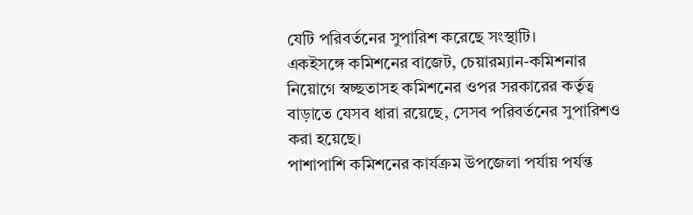যেটি পরিবর্তনের সুপারিশ করেছে সংস্থাটি।
একইসঙ্গে কমিশনের বাজেট, চেয়ারম্যান-কমিশনার নিয়োগে স্বচ্ছতাসহ কমিশনের ওপর সরকারের কর্তৃত্ব বাড়াতে যেসব ধারা রয়েছে, সেসব পরিবর্তনের সুপারিশও করা হয়েছে।
পাশাপাশি কমিশনের কার্যক্রম উপজেলা পর্যায় পর্যন্ত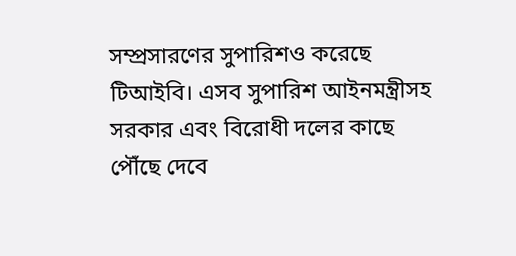সম্প্রসারণের সুপারিশও করেছে টিআইবি। এসব সুপারিশ আইনমন্ত্রীসহ সরকার এবং বিরোধী দলের কাছে পৌঁছে দেবে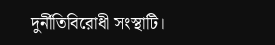দুর্নীতিবিরোধী সংস্থাটি।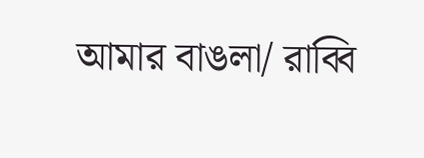আমার বাঙলা/ রাব্বি